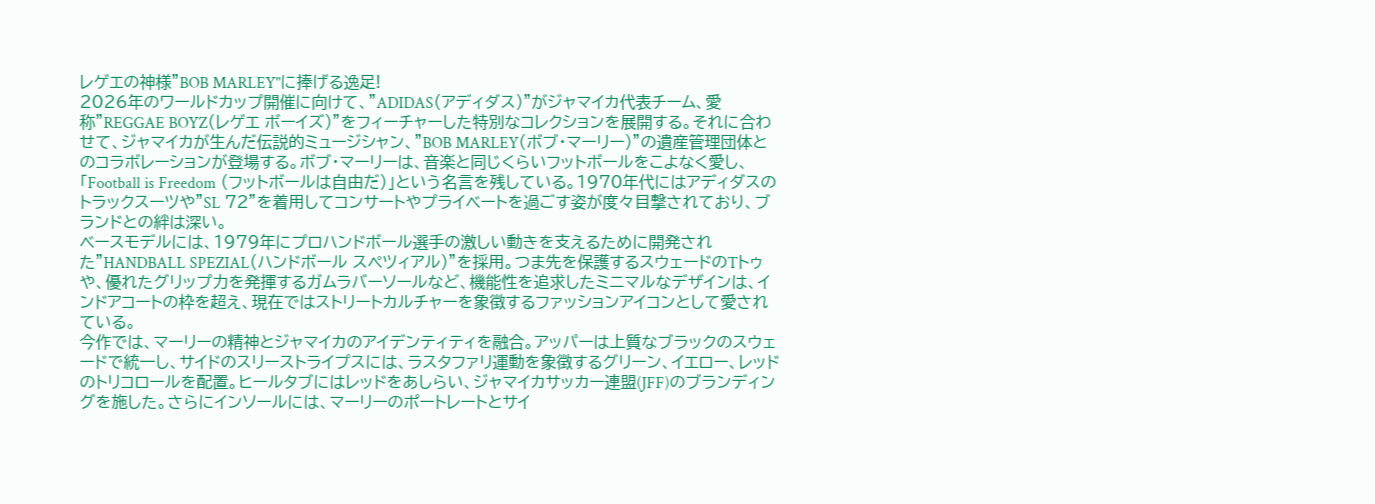レゲエの神様"BOB MARLEY"に捧げる逸足!
2026年のワールドカップ開催に向けて、"ADIDAS(アディダス)"がジャマイカ代表チーム、愛称"REGGAE BOYZ(レゲエ ボーイズ)"をフィーチャーした特別なコレクションを展開する。それに合わせて、ジャマイカが生んだ伝説的ミュージシャン、"BOB MARLEY(ボブ・マーリー)"の遺産管理団体とのコラボレーションが登場する。ボブ・マーリーは、音楽と同じくらいフットボールをこよなく愛し、「Football is Freedom (フットボールは自由だ)」という名言を残している。1970年代にはアディダスのトラックスーツや"SL 72"を着用してコンサートやプライベートを過ごす姿が度々目撃されており、ブランドとの絆は深い。
ベースモデルには、1979年にプロハンドボール選手の激しい動きを支えるために開発された"HANDBALL SPEZIAL(ハンドボール スペツィアル)"を採用。つま先を保護するスウェードのTトゥや、優れたグリップ力を発揮するガムラバーソールなど、機能性を追求したミニマルなデザインは、インドアコートの枠を超え、現在ではストリートカルチャーを象徴するファッションアイコンとして愛されている。
今作では、マーリーの精神とジャマイカのアイデンティティを融合。アッパーは上質なブラックのスウェードで統一し、サイドのスリーストライプスには、ラスタファリ運動を象徴するグリーン、イエロー、レッドのトリコロールを配置。ヒールタブにはレッドをあしらい、ジャマイカサッカー連盟(JFF)のブランディングを施した。さらにインソールには、マーリーのポートレートとサイ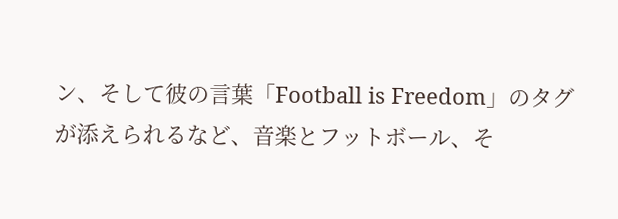ン、そして彼の言葉「Football is Freedom」のタグが添えられるなど、音楽とフットボール、そ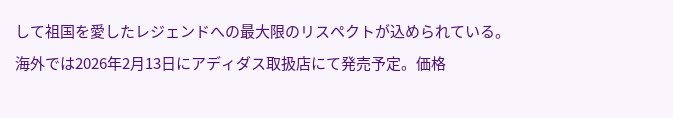して祖国を愛したレジェンドへの最大限のリスペクトが込められている。
海外では2026年2月13日にアディダス取扱店にて発売予定。価格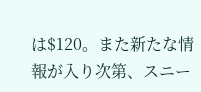は$120。また新たな情報が入り次第、スニー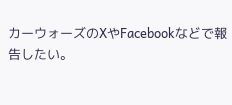カーウォーズのXやFacebookなどで報告したい。